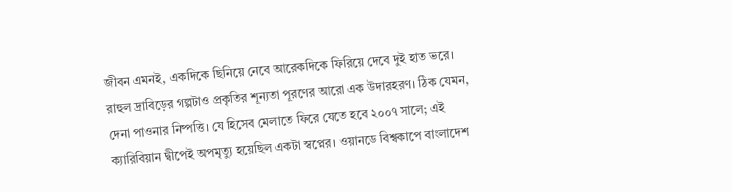জীবন এমনই, একদিকে ছিনিয়ে নেবে আরেকদিকে ফিরিয়ে দেবে দুই হাত ভরে। রাহুল দ্রাবিড়ের গল্পটাও প্রকৃতির শূন্যতা পূরণের আরো এক উদারহরণ। ঠিক যেমন, দেনা পাওনার নিষ্পত্তি। যে হিসেব মেলাতে ফিরে যেতে হবে ২০০৭ সালে; এই ক্যারিবিয়ান দ্বীপেই অপমৃত্যু হয়েছিল একটা স্বপ্নের। ওয়ানডে বিশ্বকাপে বাংলাদেশ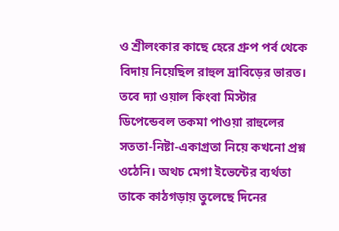ও শ্রীলংকার কাছে হেরে গ্রুপ পর্ব থেকে বিদায় নিয়েছিল রাহুল দ্রাবিড়ের ভারত।
তবে দ্যা ওয়াল কিংবা মিস্টার ডিপেন্ডেবল তকমা পাওয়া রাহুলের সততা-নিষ্টা-একাগ্রতা নিয়ে কখনো প্রশ্ন ওঠেনি। অথচ মেগা ইভেন্টের ব্যর্থতা তাকে কাঠগড়ায় তুলেছে দিনের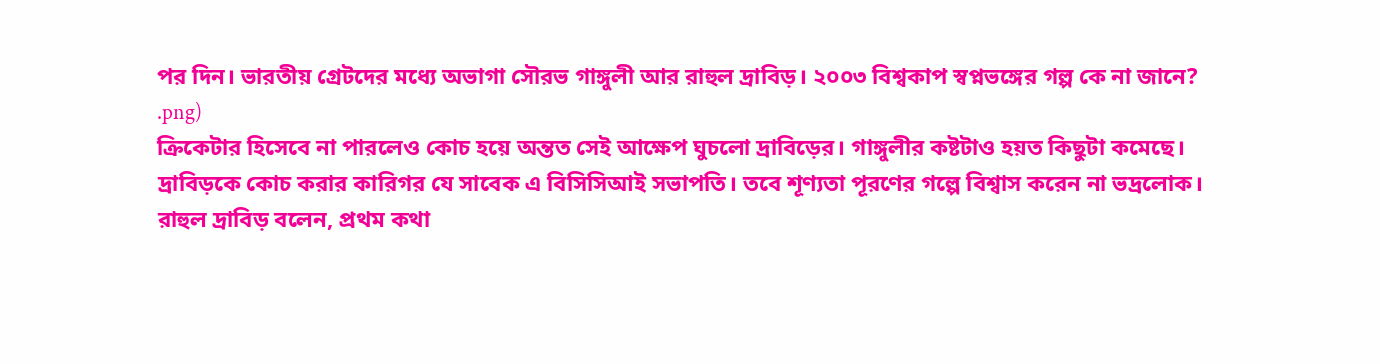পর দিন। ভারতীয় গ্রেটদের মধ্যে অভাগা সৌরভ গাঙ্গুলী আর রাহুল দ্রাবিড়। ২০০৩ বিশ্বকাপ স্বপ্নভঙ্গের গল্প কে না জানে?
.png)
ক্রিকেটার হিসেবে না পারলেও কোচ হয়ে অন্তত সেই আক্ষেপ ঘুচলো দ্রাবিড়ের। গাঙ্গুলীর কষ্টটাও হয়ত কিছুটা কমেছে। দ্রাবিড়কে কোচ করার কারিগর যে সাবেক এ বিসিসিআই সভাপতি। তবে শূণ্যতা পূরণের গল্পে বিশ্বাস করেন না ভদ্রলোক।
রাহুল দ্রাবিড় বলেন, প্রথম কথা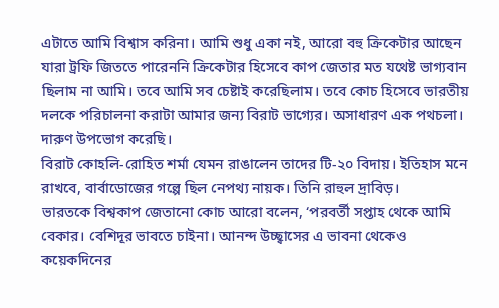এটাতে আমি বিশ্বাস করিনা। আমি শুধু একা নই, আরো বহু ক্রিকেটার আছেন যারা ট্রফি জিততে পারেননি ক্রিকেটার হিসেবে কাপ জেতার মত যথেষ্ট ভাগ্যবান ছিলাম না আমি। তবে আমি সব চেষ্টাই করেছিলাম। তবে কোচ হিসেবে ভারতীয় দলকে পরিচালনা করাটা আমার জন্য বিরাট ভাগ্যের। অসাধারণ এক পথচলা। দারুণ উপভোগ করেছি।
বিরাট কোহলি-রোহিত শর্মা যেমন রাঙালেন তাদের টি-২০ বিদায়। ইতিহাস মনে রাখবে, বার্বাডোজের গল্পে ছিল নেপথ্য নায়ক। তিনি রাহুল দ্রাবিড়।
ভারতকে বিশ্বকাপ জেতানো কোচ আরো বলেন, ‘পরবর্তী সপ্তাহ থেকে আমি বেকার। বেশিদূর ভাবতে চাইনা। আনন্দ উচ্ছ্বাসের এ ভাবনা থেকেও কয়েকদিনের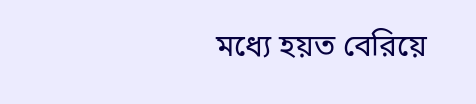মধ্যে হয়ত বেরিয়ে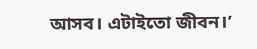আসব। এটাইতো জীবন।’